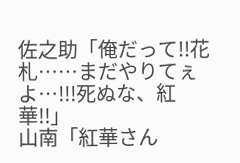佐之助「俺だって!!花札……まだやりてぇよ…!!!死ぬな、紅華!!」
山南「紅華さん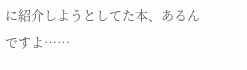に紹介しようとしてた本、あるんですよ……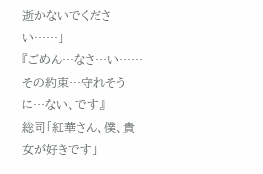逝かないでください……」
『ごめん…なさ…い……その約束…守れそうに…ない、です』
総司「紅華さん、僕、貴女が好きです」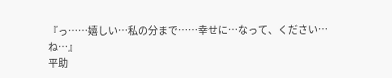『っ……嬉しい…私の分まで……幸せに…なって、ください…ね…』
平助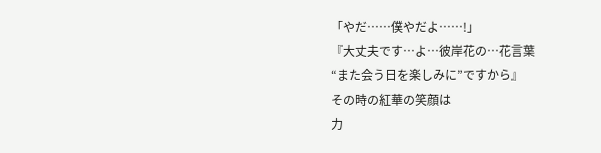「やだ……僕やだよ……!」
『大丈夫です…よ…彼岸花の…花言葉
“また会う日を楽しみに”ですから』
その時の紅華の笑顔は
力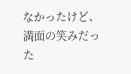なかったけど、満面の笑みだった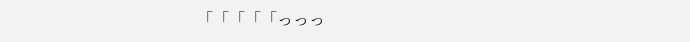「「「「「っっっ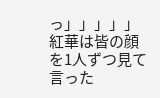っ」」」」」
紅華は皆の顔を1人ずつ見て言った